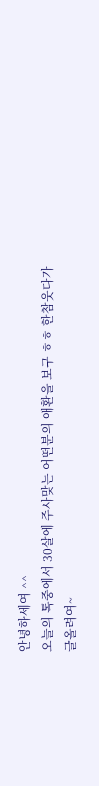안녕하세여 ^^
오늘의 톡중에서 30살에 주사맞는 어떤분의 애환을 보구 ㅎㅎ 한참웃다가 글올려여~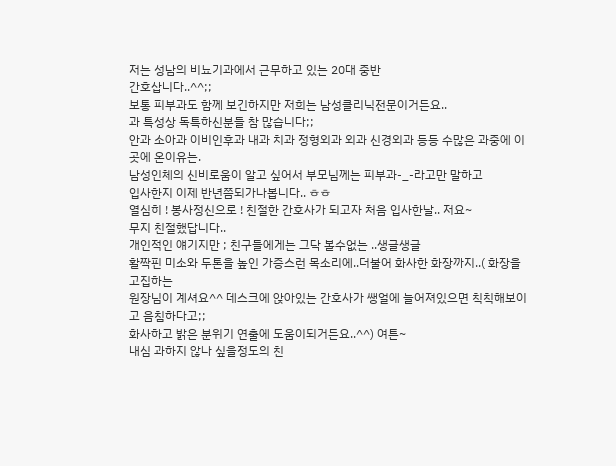저는 성남의 비뇨기과에서 근무하고 있는 20대 중반
간호삽니다..^^;;
보통 피부과도 함께 보긴하지만 저희는 남성클리닉전문이거든요..
과 특성상 독특하신분들 참 많습니다;;
안과 소아과 이비인후과 내과 치과 정형외과 외과 신경외과 등등 수많은 과중에 이곳에 온이유는.
남성인체의 신비로움이 알고 싶어서 부모님께는 피부과-_-라고만 말하고
입사한지 이제 반년쯤되가나봅니다.. ㅎㅎ
열심히 ! 봉사정신으로 ! 친절한 간호사가 되고자 처음 입사한날.. 저요~
무지 친절했답니다..
개인적인 얘기지만 ; 친구들에게는 그닥 볼수없는 ..생글생글
활짝핀 미소와 두톤을 높인 가증스런 목소리에..더불어 화사한 화장까지..( 화장을 고집하는
원장님이 계셔요^^ 데스크에 앉아있는 간호사가 쌩얼에 늘어져있으면 칙칙해보이고 음침하다고;;
화사하고 밝은 분위기 연출에 도움이되거든요..^^) 여튼~
내심 과하지 않나 싶을정도의 친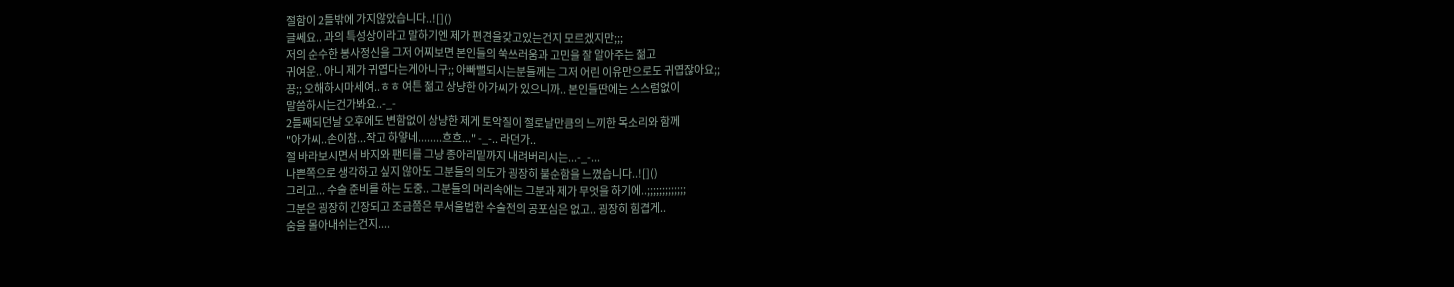절함이 2틀밖에 가지않았습니다..![]()
글쎄요.. 과의 특성상이라고 말하기엔 제가 편견을갖고있는건지 모르겠지만;;;
저의 순수한 봉사정신을 그저 어찌보면 본인들의 쑥쓰러움과 고민을 잘 알아주는 젊고
귀여운.. 아니 제가 귀엽다는게아니구;; 아빠뻘되시는분들께는 그저 어린 이유만으로도 귀엽잖아요;;
끙;; 오해하시마세여..ㅎㅎ 여튼 젊고 상냥한 아가씨가 있으니까.. 본인들딴에는 스스럼없이
말씀하시는건가봐요..-_-
2틀째되던날 오후에도 변함없이 상냥한 제게 토악질이 절로날만큼의 느끼한 목소리와 함께
"아가씨..손이참...작고 하얗네........흐흐..." -_-.. 라던가..
절 바라보시면서 바지와 팬티를 그냥 종아리밑까지 내려버리시는...-_-...
나쁜쪽으로 생각하고 싶지 않아도 그분들의 의도가 굉장히 불순함을 느꼈습니다..![]()
그리고... 수술 준비를 하는 도중.. 그분들의 머리속에는 그분과 제가 무엇을 하기에..;;;;;;;;;;;;;
그분은 굉장히 긴장되고 조금쯤은 무서울법한 수술전의 공포심은 없고.. 굉장히 힘겹게..
숨을 몰아내쉬는건지....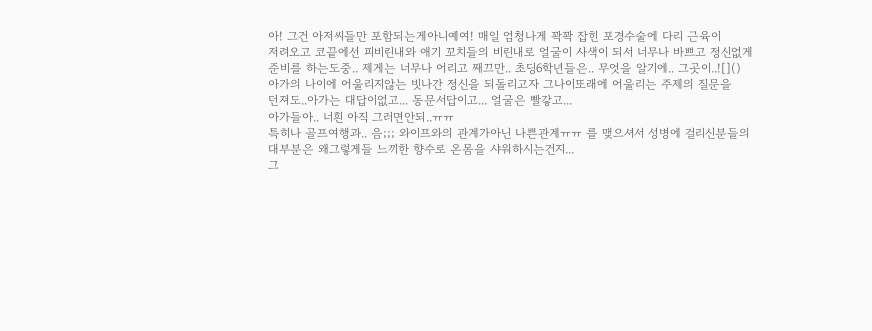아! 그건 아저씨들만 포함되는게아니예여! 매일 엄청나게 꽉꽉 잡힌 포경수술에 다리 근육이
저려오고 코끝에선 피비린내와 애기 꼬치들의 비린내로 얼굴이 사색이 되서 너무나 바쁘고 정신없게
준비를 하는도중.. 제게는 너무나 어리고 째끄만.. 초딩6학년들은.. 무엇을 알기에.. 그곳이..![]()
아가의 나이에 어울리지않는 빗나간 정신을 되돌리고자 그나이또래에 어울리는 주제의 질문을
던져도..아가는 대답이없고... 동문서답이고... 얼굴은 빨갛고...
아가들아.. 너흰 아직 그러면안되..ㅠㅠ
특히나 골프여행과.. 음;;; 와이프와의 관계가아닌 나쁜관계ㅠㅠ 를 맺으셔서 성병에 걸리신분들의
대부분은 왜그렇게들 느끼한 향수로 온몸을 샤워하시는건지...
그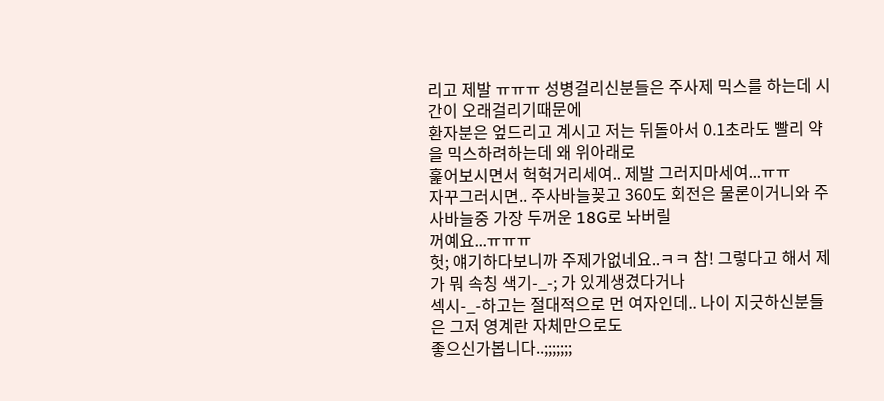리고 제발 ㅠㅠㅠ 성병걸리신분들은 주사제 믹스를 하는데 시간이 오래걸리기때문에
환자분은 엎드리고 계시고 저는 뒤돌아서 0.1초라도 빨리 약을 믹스하려하는데 왜 위아래로
훑어보시면서 헉헉거리세여.. 제발 그러지마세여...ㅠㅠ
자꾸그러시면.. 주사바늘꽂고 360도 회전은 물론이거니와 주사바늘중 가장 두꺼운 18G로 놔버릴
꺼예요...ㅠㅠㅠ
헛; 얘기하다보니까 주제가없네요..ㅋㅋ 참! 그렇다고 해서 제가 뭐 속칭 색기-_-; 가 있게생겼다거나
섹시-_-하고는 절대적으로 먼 여자인데.. 나이 지긋하신분들은 그저 영계란 자체만으로도
좋으신가봅니다..;;;;;;;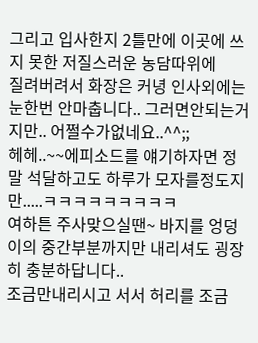그리고 입사한지 2틀만에 이곳에 쓰지 못한 저질스러운 농담따위에
질려버려서 화장은 커녕 인사외에는 눈한번 안마춥니다.. 그러면안되는거지만.. 어쩔수가없네요..^^;;
헤헤..~~에피소드를 얘기하자면 정말 석달하고도 하루가 모자를정도지만.....ㅋㅋㅋㅋㅋㅋㅋㅋㅋ
여하튼 주사맞으실땐~ 바지를 엉덩이의 중간부분까지만 내리셔도 굉장히 충분하답니다..
조금만내리시고 서서 허리를 조금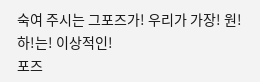숙여 주시는 그포즈가! 우리가 가장! 원!하!는! 이상적인!
포즈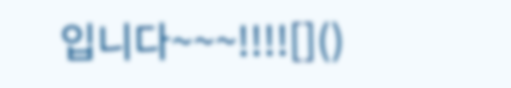입니다~~~!!!![]()